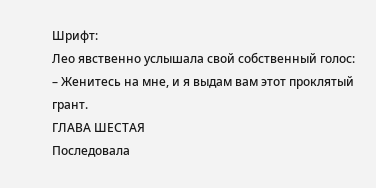Шрифт:
Лео явственно услышала свой собственный голос:
– Женитесь на мне, и я выдам вам этот проклятый грант.
ГЛАВА ШЕСТАЯ
Последовала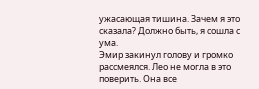ужасающая тишина. Зачем я это сказала? Должно быть, я сошла с ума.
Эмир закинул голову и громко рассмеялся. Лео не могла в это поверить. Она все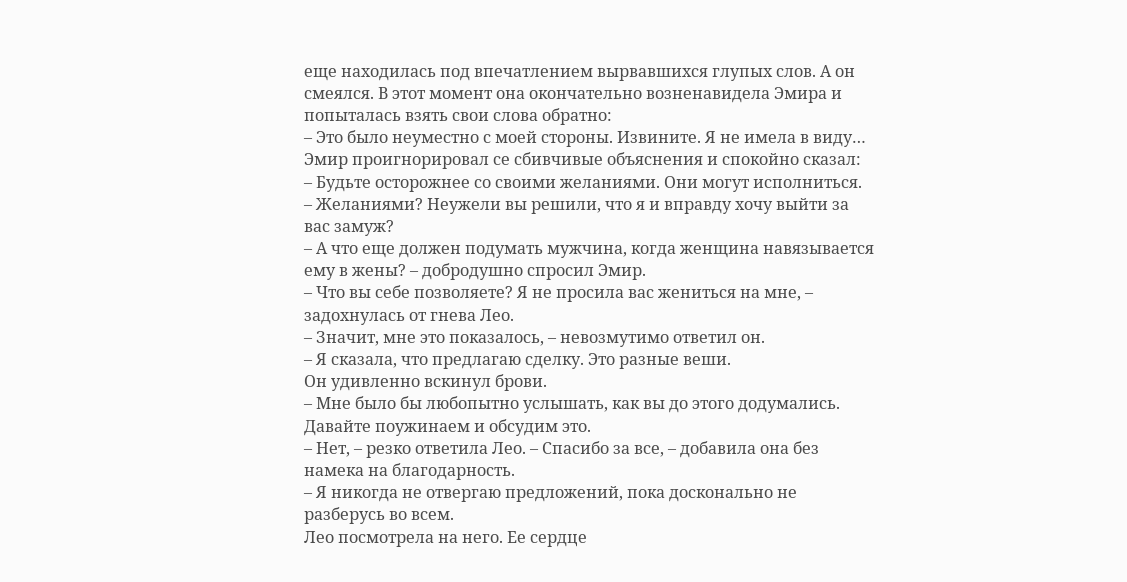еще находилась под впечатлением вырвавшихся глупых слов. А он смеялся. В этот момент она окончательно возненавидела Эмира и попыталась взять свои слова обратно:
– Это было неуместно с моей стороны. Извините. Я не имела в виду…
Эмир проигнорировал се сбивчивые объяснения и спокойно сказал:
– Будьте осторожнее со своими желаниями. Они могут исполниться.
– Желаниями? Неужели вы решили, что я и вправду хочу выйти за вас замуж?
– А что еще должен подумать мужчина, когда женщина навязывается ему в жены? – добродушно спросил Эмир.
– Что вы себе позволяете? Я не просила вас жениться на мне, – задохнулась от гнева Лео.
– Значит, мне это показалось, – невозмутимо ответил он.
– Я сказала, что предлагаю сделку. Это разные веши.
Он удивленно вскинул брови.
– Мне было бы любопытно услышать, как вы до этого додумались. Давайте поужинаем и обсудим это.
– Нет, – резко ответила Лео. – Спасибо за все, – добавила она без намека на благодарность.
– Я никогда не отвергаю предложений, пока досконально не разберусь во всем.
Лео посмотрела на него. Ее сердце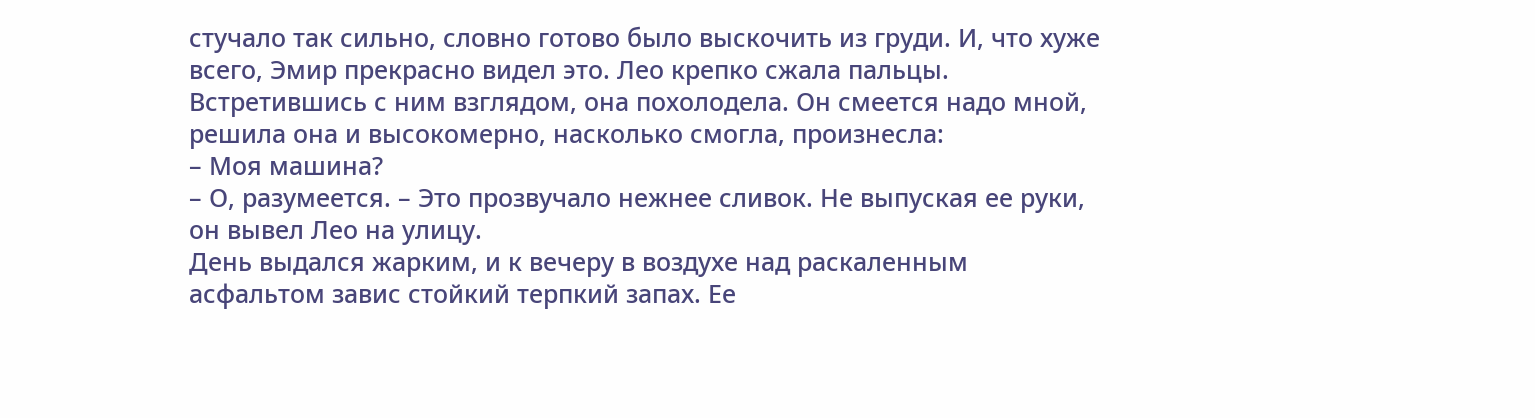стучало так сильно, словно готово было выскочить из груди. И, что хуже всего, Эмир прекрасно видел это. Лео крепко сжала пальцы. Встретившись с ним взглядом, она похолодела. Он смеется надо мной, решила она и высокомерно, насколько смогла, произнесла:
– Моя машина?
– О, разумеется. – Это прозвучало нежнее сливок. Не выпуская ее руки, он вывел Лео на улицу.
День выдался жарким, и к вечеру в воздухе над раскаленным асфальтом завис стойкий терпкий запах. Ее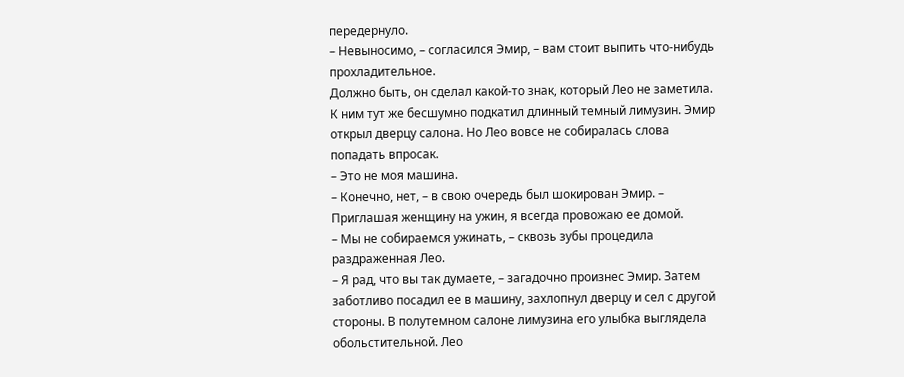передернуло.
– Невыносимо, – согласился Эмир, – вам стоит выпить что-нибудь прохладительное.
Должно быть, он сделал какой-то знак, который Лео не заметила. К ним тут же бесшумно подкатил длинный темный лимузин. Эмир открыл дверцу салона. Но Лео вовсе не собиралась слова попадать впросак.
– Это не моя машина.
– Конечно, нет, – в свою очередь был шокирован Эмир. – Приглашая женщину на ужин, я всегда провожаю ее домой.
– Мы не собираемся ужинать, – сквозь зубы процедила раздраженная Лео.
– Я рад, что вы так думаете, – загадочно произнес Эмир. Затем заботливо посадил ее в машину, захлопнул дверцу и сел с другой стороны. В полутемном салоне лимузина его улыбка выглядела обольстительной. Лео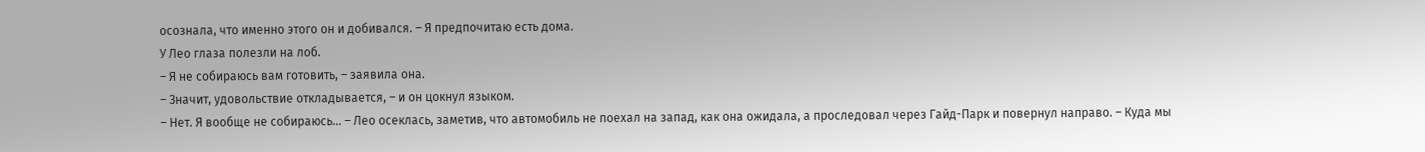осознала, что именно этого он и добивался. – Я предпочитаю есть дома.
У Лео глаза полезли на лоб.
– Я не собираюсь вам готовить, – заявила она.
– Значит, удовольствие откладывается, – и он цокнул языком.
– Нет. Я вообще не собираюсь… – Лео осеклась, заметив, что автомобиль не поехал на запад, как она ожидала, а проследовал через Гайд-Парк и повернул направо. – Куда мы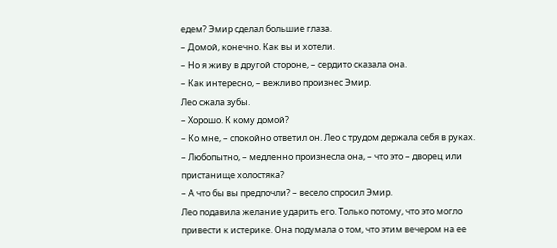едем? Эмир сделал большие глаза.
– Домой, конечно. Как вы и хотели.
– Но я живу в другой стороне, – сердито сказала она.
– Как интересно, – вежливо произнес Эмир.
Лео сжала зубы.
– Хорошо. К кому домой?
– Ко мне, – спокойно ответил он. Лео с трудом держала себя в руках.
– Любопытно, – медленно произнесла она, – что это – дворец или пристанище холостяка?
– А что бы вы предпочли? – весело спросил Эмир.
Лео подавила желание ударить его. Только потому, что это могло привести к истерике. Она подумала о том, что этим вечером на ее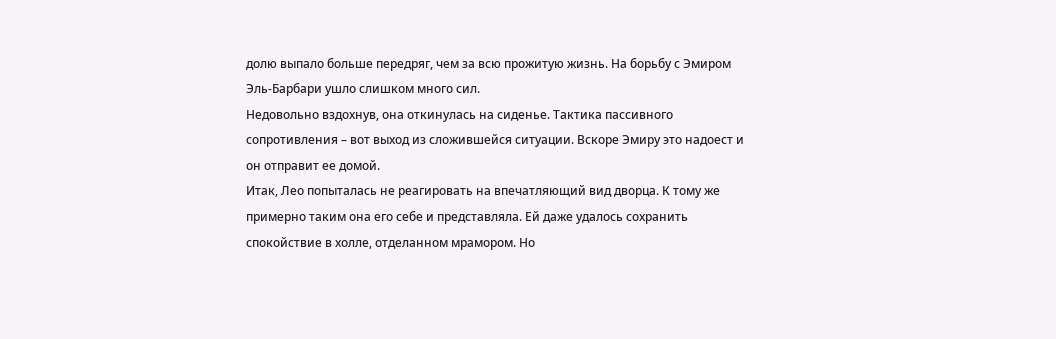долю выпало больше передряг, чем за всю прожитую жизнь. На борьбу с Эмиром Эль-Барбари ушло слишком много сил.
Недовольно вздохнув, она откинулась на сиденье. Тактика пассивного сопротивления – вот выход из сложившейся ситуации. Вскоре Эмиру это надоест и он отправит ее домой.
Итак, Лео попыталась не реагировать на впечатляющий вид дворца. К тому же примерно таким она его себе и представляла. Ей даже удалось сохранить спокойствие в холле, отделанном мрамором. Но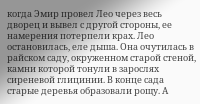когда Эмир провел Лео через весь дворец и вывел с другой стороны, ее намерения потерпели крах. Лео остановилась, еле дыша. Она очутилась в райском саду, окруженном старой стеной, камни которой тонули в зарослях сиреневой глицинии. В конце сада старые деревья образовали рощу. А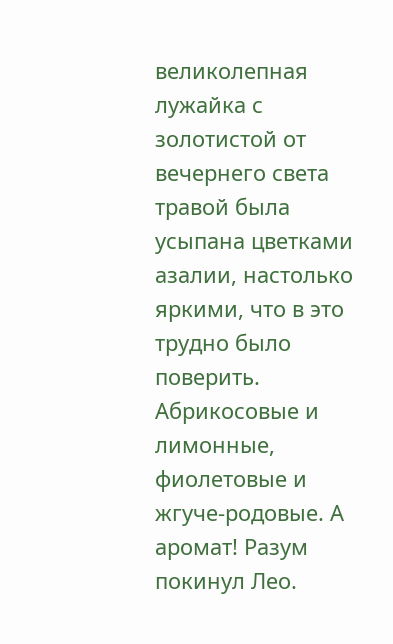великолепная лужайка с золотистой от вечернего света травой была усыпана цветками азалии, настолько яркими, что в это трудно было поверить. Абрикосовые и лимонные, фиолетовые и жгуче-родовые. А аромат! Разум покинул Лео.